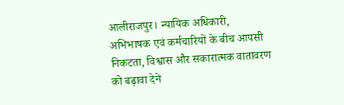आलीराजपुर। न्यायिक अधिकारी, अभिभाषक एवं कर्मचारियों के बीच आपसी निकटता, विश्वास और सकारात्मक वातावरण को बढ़ावा देने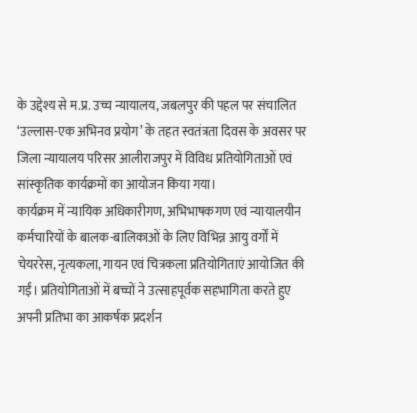के उद्देश्य से म.प्र. उच्च न्यायालय, जबलपुर की पहल पर संचालित ‘उल्लास-एक अभिनव प्रयोग’ के तहत स्वतंत्रता दिवस के अवसर पर जिला न्यायालय परिसर आलीराजपुर में विविध प्रतियोगिताओं एवं सांस्कृतिक कार्यक्रमों का आयोजन किया गया।
कार्यक्रम में न्यायिक अधिकारीगण, अभिभाषकगण एवं न्यायालयीन कर्मचारियों के बालक-बालिकाओं के लिए विभिन्न आयु वर्गों में चेयररेस, नृत्यकला, गायन एवं चित्रकला प्रतियोगिताएं आयोजित की गईं। प्रतियोगिताओं में बच्चों ने उत्साहपूर्वक सहभागिता करते हुए अपनी प्रतिभा का आकर्षक प्रदर्शन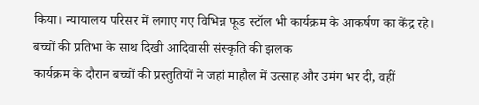किया। न्यायालय परिसर में लगाए गए विभिन्न फूड स्टॉल भी कार्यक्रम के आकर्षण का केंद्र रहे।
बच्चों की प्रतिभा के साथ दिखी आदिवासी संस्कृति की झलक
कार्यक्रम के दौरान बच्चों की प्रस्तुतियों ने जहां माहौल में उत्साह और उमंग भर दी, वहीं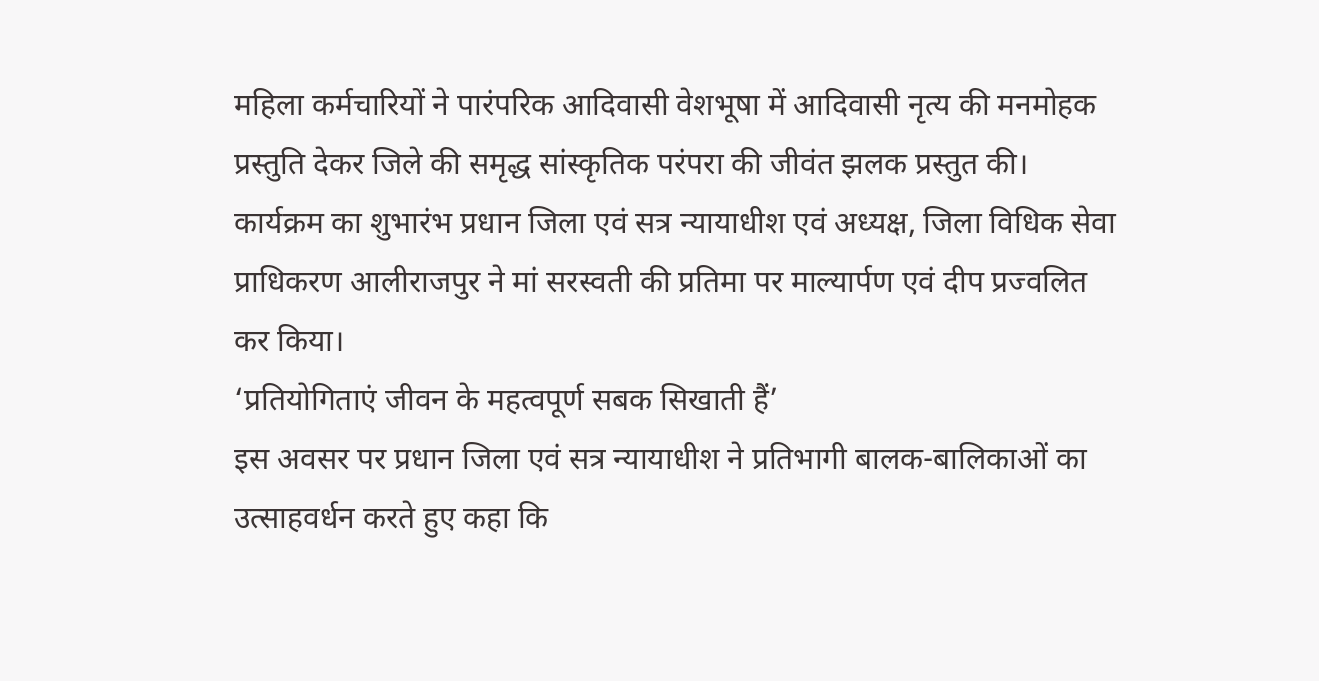महिला कर्मचारियों ने पारंपरिक आदिवासी वेशभूषा में आदिवासी नृत्य की मनमोहक प्रस्तुति देकर जिले की समृद्ध सांस्कृतिक परंपरा की जीवंत झलक प्रस्तुत की।
कार्यक्रम का शुभारंभ प्रधान जिला एवं सत्र न्यायाधीश एवं अध्यक्ष, जिला विधिक सेवा प्राधिकरण आलीराजपुर ने मां सरस्वती की प्रतिमा पर माल्यार्पण एवं दीप प्रज्वलित कर किया।
‘प्रतियोगिताएं जीवन के महत्वपूर्ण सबक सिखाती हैं’
इस अवसर पर प्रधान जिला एवं सत्र न्यायाधीश ने प्रतिभागी बालक-बालिकाओं का उत्साहवर्धन करते हुए कहा कि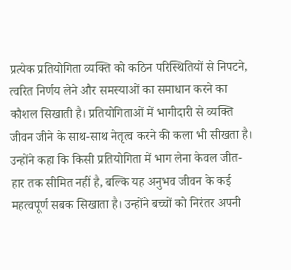प्रत्येक प्रतियोगिता व्यक्ति को कठिन परिस्थितियों से निपटने, त्वरित निर्णय लेने और समस्याओं का समाधान करने का कौशल सिखाती है। प्रतियोगिताओं में भागीदारी से व्यक्ति जीवन जीने के साथ-साथ नेतृत्व करने की कला भी सीखता है।
उन्होंने कहा कि किसी प्रतियोगिता में भाग लेना केवल जीत-हार तक सीमित नहीं है, बल्कि यह अनुभव जीवन के कई महत्वपूर्ण सबक सिखाता है। उन्होंने बच्चों को निरंतर अपनी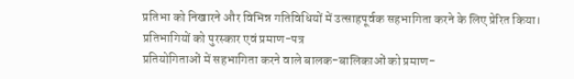प्रतिभा को निखारने और विभिन्न गतिविधियों में उत्साहपूर्वक सहभागिता करने के लिए प्रेरित किया।
प्रतिभागियों को पुरस्कार एवं प्रमाण-पत्र
प्रतियोगिताओं में सहभागिता करने वाले बालक-बालिकाओं को प्रमाण-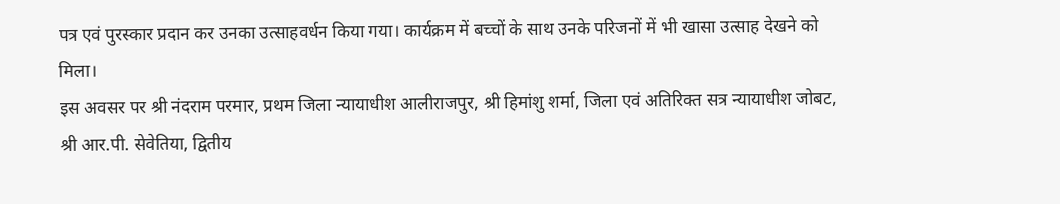पत्र एवं पुरस्कार प्रदान कर उनका उत्साहवर्धन किया गया। कार्यक्रम में बच्चों के साथ उनके परिजनों में भी खासा उत्साह देखने को मिला।
इस अवसर पर श्री नंदराम परमार, प्रथम जिला न्यायाधीश आलीराजपुर, श्री हिमांशु शर्मा, जिला एवं अतिरिक्त सत्र न्यायाधीश जोबट, श्री आर.पी. सेवेतिया, द्वितीय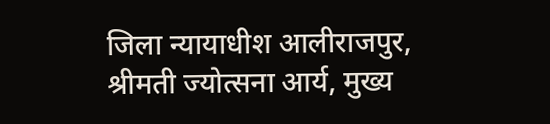जिला न्यायाधीश आलीराजपुर, श्रीमती ज्योत्सना आर्य, मुख्य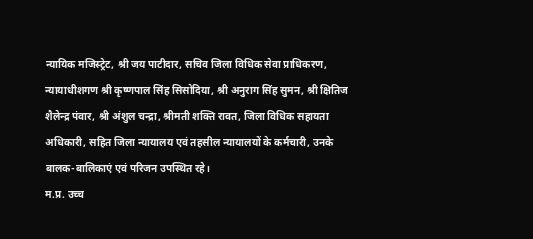न्यायिक मजिस्ट्रेट, श्री जय पाटीदार, सचिव जिला विधिक सेवा प्राधिकरण, न्यायाधीशगण श्री कृष्णपाल सिंह सिसोदिया, श्री अनुराग सिंह सुमन, श्री क्षितिज शैलेन्द्र पंवार, श्री अंशुल चन्द्रा, श्रीमती शक्ति रावत, जिला विधिक सहायता अधिकारी, सहित जिला न्यायालय एवं तहसील न्यायालयों के कर्मचारी, उनके बालक-बालिकाएं एवं परिजन उपस्थित रहे।
म.प्र. उच्च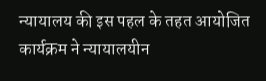न्यायालय की इस पहल के तहत आयोजित कार्यक्रम ने न्यायालयीन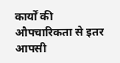कार्यों की औपचारिकता से इतर आपसी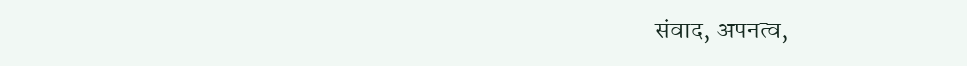संवाद, अपनत्व,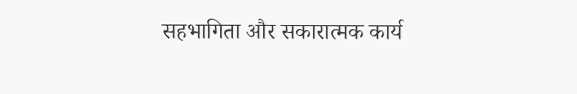सहभागिता और सकारात्मक कार्य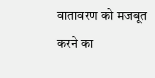वातावरण को मजबूत करने का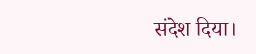संदेश दिया।